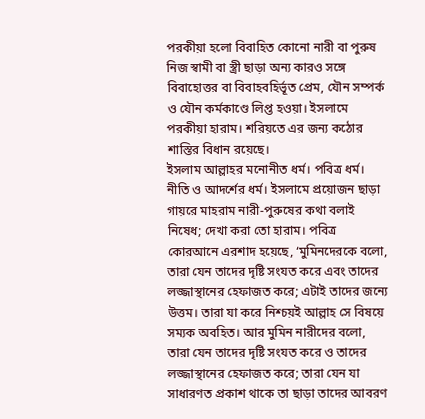পরকীয়া হলো বিবাহিত কোনো নারী বা পুরুষ নিজ স্বামী বা স্ত্রী ছাড়া অন্য কারও সঙ্গে বিবাহোত্তর বা বিবাহবহির্ভূত প্রেম, যৌন সম্পর্ক ও যৌন কর্মকাণ্ডে লিপ্ত হওয়া। ইসলামে পরকীয়া হারাম। শরিয়তে এর জন্য কঠোর শাস্তির বিধান রয়েছে।
ইসলাম আল্লাহর মনোনীত ধর্ম। পবিত্র ধর্ম। নীতি ও আদর্শের ধর্ম। ইসলামে প্রয়োজন ছাড়া গায়রে মাহরাম নারী-পুরুষের কথা বলাই নিষেধ; দেখা করা তো হারাম। পবিত্র কোরআনে এরশাদ হয়েছে, ‘মুমিনদেরকে বলো, তারা যেন তাদের দৃষ্টি সংযত করে এবং তাদের লজ্জাস্থানের হেফাজত করে; এটাই তাদের জন্যে উত্তম। তারা যা করে নিশ্চয়ই আল্লাহ সে বিষয়ে সম্যক অবহিত। আর মুমিন নারীদের বলো, তারা যেন তাদের দৃষ্টি সংযত করে ও তাদের লজ্জাস্থানের হেফাজত করে; তারা যেন যা সাধারণত প্রকাশ থাকে তা ছাড়া তাদের আবরণ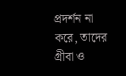প্রদর্শন না করে, তাদের গ্রীবা ও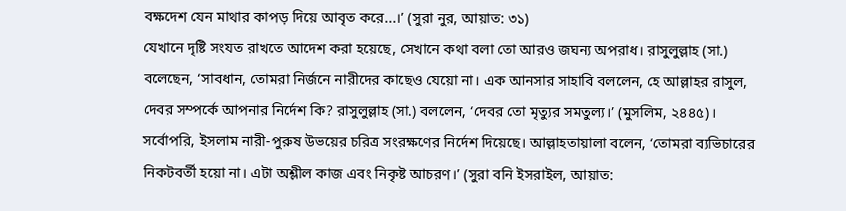বক্ষদেশ যেন মাথার কাপড় দিয়ে আবৃত করে...।’ (সুরা নুর, আয়াত: ৩১)
যেখানে দৃষ্টি সংযত রাখতে আদেশ করা হয়েছে, সেখানে কথা বলা তো আরও জঘন্য অপরাধ। রাসুলুল্লাহ (সা.) বলেছেন, ‘সাবধান, তোমরা নির্জনে নারীদের কাছেও যেয়ো না। এক আনসার সাহাবি বললেন, হে আল্লাহর রাসুল, দেবর সম্পর্কে আপনার নির্দেশ কি? রাসুলুল্লাহ (সা.) বললেন, ‘দেবর তো মৃত্যুর সমতুল্য।’ (মুসলিম, ২৪৪৫)।
সর্বোপরি, ইসলাম নারী-পুরুষ উভয়ের চরিত্র সংরক্ষণের নির্দেশ দিয়েছে। আল্লাহতায়ালা বলেন, ‘তোমরা ব্যভিচারের নিকটবর্তী হয়ো না। এটা অশ্লীল কাজ এবং নিকৃষ্ট আচরণ।’ (সুরা বনি ইসরাইল, আয়াত: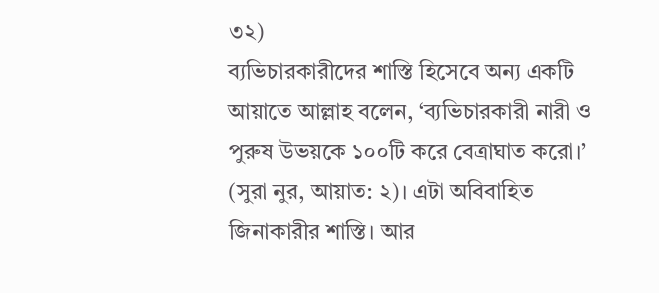৩২)
ব্যভিচারকারীদের শাস্তি হিসেবে অন্য একটি আয়াতে আল্লাহ বলেন, ‘ব্যভিচারকারী নারী ও পুরুষ উভয়কে ১০০টি করে বেত্রাঘাত করো।’ (সুরা নুর, আয়াত: ২)। এটা অবিবাহিত জিনাকারীর শাস্তি। আর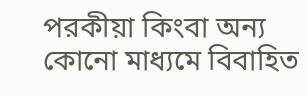পরকীয়া কিংবা অন্য কোনো মাধ্যমে বিবাহিত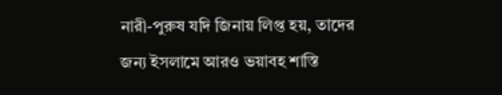নারী-পুরুষ যদি জিনায় লিপ্ত হয়, তাদের জন্য ইসলামে আরও ভয়াবহ শাস্তি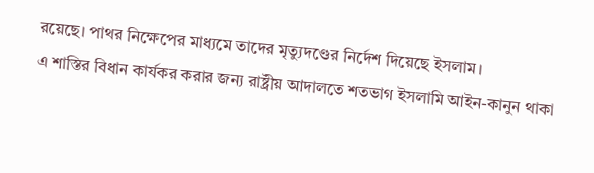রয়েছে। পাথর নিক্ষেপের মাধ্যমে তাদের মৃত্যুদণ্ডের নির্দেশ দিয়েছে ইসলাম।
এ শাস্তির বিধান কার্যকর করার জন্য রাষ্ট্রীয় আদালতে শতভাগ ইসলামি আইন-কানুন থাকা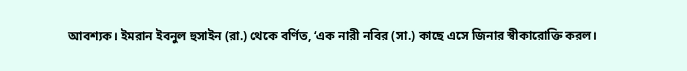আবশ্যক। ইমরান ইবনুল হুসাইন (রা.) থেকে বর্ণিত, ‘এক নারী নবির (সা.) কাছে এসে জিনার স্বীকারোক্তি করল।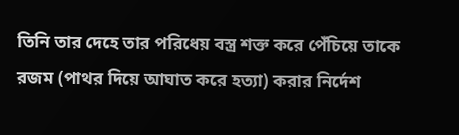তিনি তার দেহে তার পরিধেয় বস্ত্র শক্ত করে পেঁচিয়ে তাকে রজম (পাথর দিয়ে আঘাত করে হত্যা) করার নির্দেশ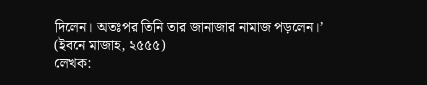দিলেন। অতঃপর তিনি তার জানাজার নামাজ পড়লেন।’ (ইবনে মাজাহ, ২৫৫৫)
লেখক: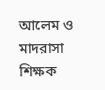আলেম ও মাদরাসা শিক্ষক